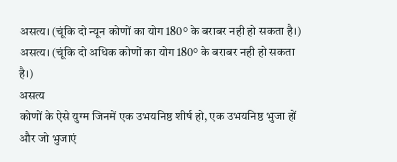असत्य। (चूंकि दो न्यून कोणों का योग 180° के बराबर नही हो सकता है।)
असत्य। (चूंकि दो अधिक कोणों का योग 180° के बराबर नही हो सकता है।)
असत्य
कोणों के ऐसे युग्म जिनमें एक उभयनिष्ठ शीर्ष हो, एक उभयनिष्ठ भुजा हों और जो भुजाएं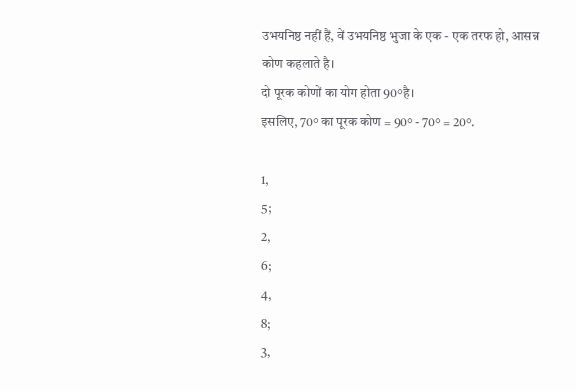उभयनिष्ठ नहीं हैं, वें उभयनिष्ठ भुजा के एक - एक तरफ हो, आसन्न कोण कहलाते है।
दो पूरक कोणों का योग होता 90°है।
इसलिए, 70° का पूरक कोण = 90° - 70° = 20°.

1,
5;
2,
6;
4,
8;
3,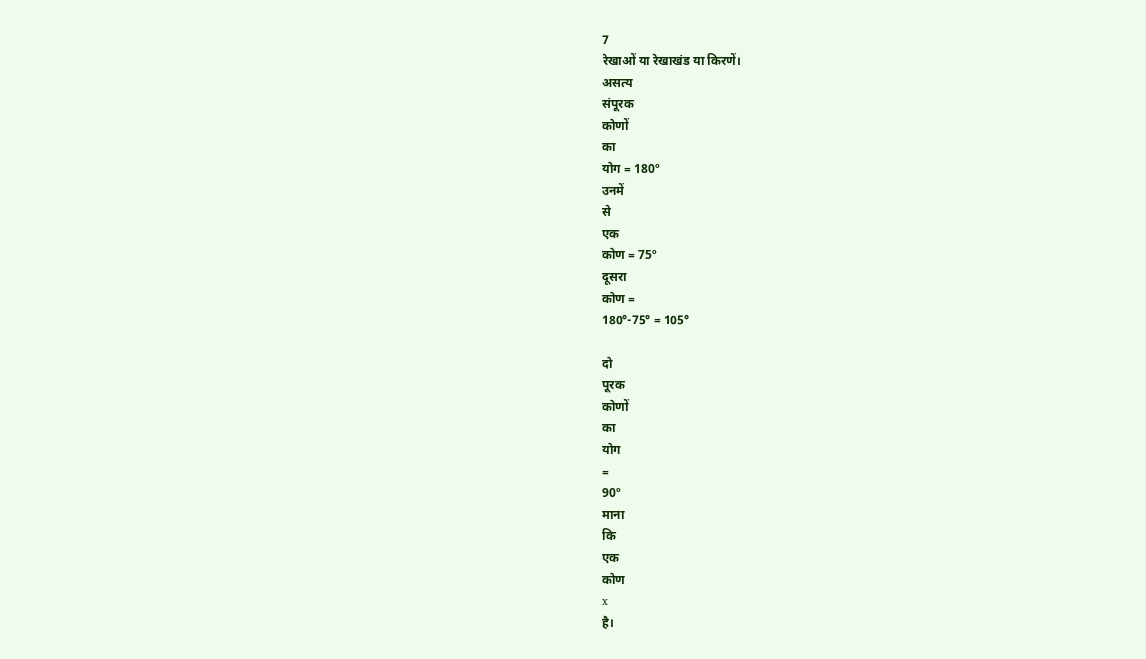7
रेखाओं या रेखाखंड या किरणें।
असत्य
संपूरक
कोणों
का
योग = 180º
उनमें
से
एक
कोण = 75º
दूसरा
कोण =
180°-75° = 105°

दो
पूरक
कोणों
का
योग
=
90º
माना
कि
एक
कोण
x
है।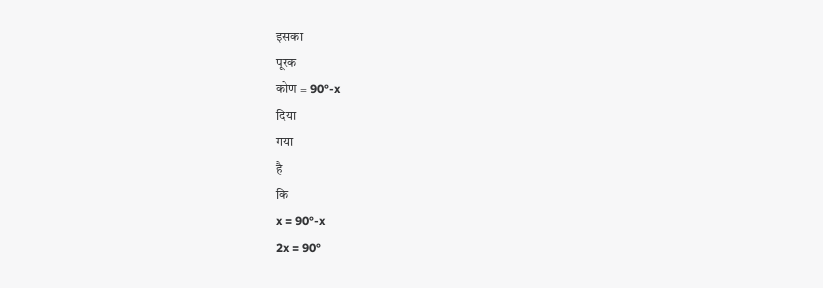इसका
पूरक
कोण = 90°-x
दिया
गया
है
कि
x = 90°-x
2x = 90°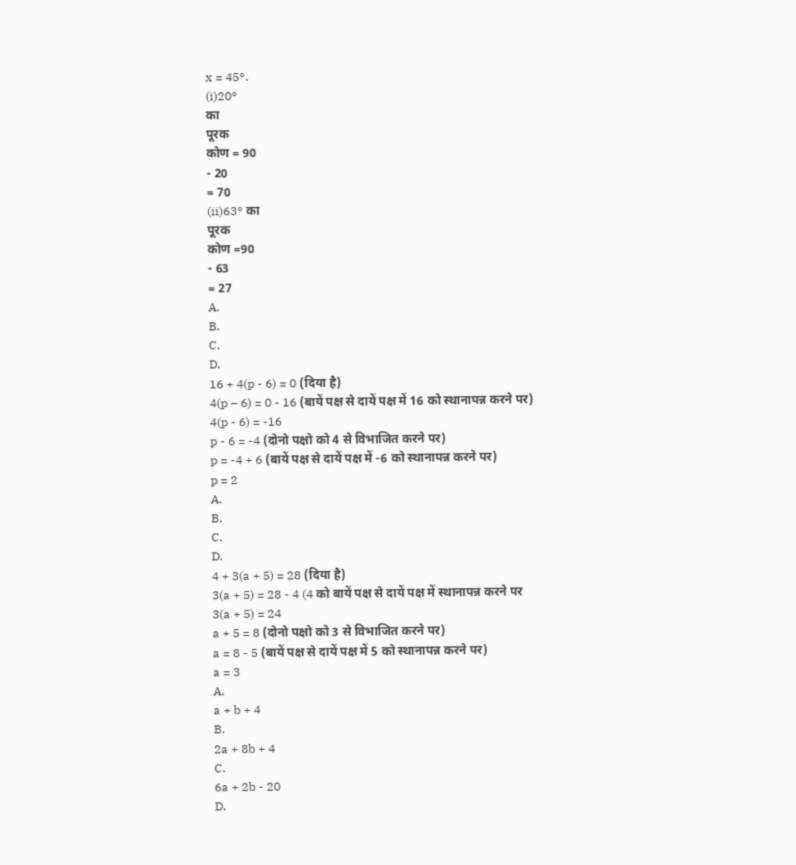x = 45°.
(i)20°
का
पूरक
कोण = 90
- 20
= 70
(ii)63° का
पूरक
कोण =90
- 63
= 27
A.
B.
C.
D.
16 + 4(p - 6) = 0 (दिया है)
4(p – 6) = 0 - 16 (बायें पक्ष से दायें पक्ष में 16 को स्थानापन्न करने पर)
4(p - 6) = -16
p - 6 = -4 (दोनो पक्षो को 4 से विभाजित करने पर)
p = -4 + 6 (बायें पक्ष से दायें पक्ष में -6 को स्थानापन्न करने पर)
p = 2
A.
B.
C.
D.
4 + 3(a + 5) = 28 (दिया है)
3(a + 5) = 28 - 4 (4 को बायें पक्ष से दायें पक्ष में स्थानापन्न करने पर
3(a + 5) = 24
a + 5 = 8 (दोनो पक्षो को 3 से विभाजित करने पर)
a = 8 - 5 (बायें पक्ष से दायें पक्ष में 5 को स्थानापन्न करने पर)
a = 3
A.
a + b + 4
B.
2a + 8b + 4
C.
6a + 2b - 20
D.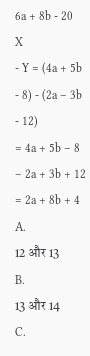6a + 8b - 20
X
- Y = (4a + 5b - 8) - (2a – 3b - 12)
= 4a + 5b – 8 – 2a + 3b + 12
= 2a + 8b + 4
A.
12 और 13
B.
13 और 14
C.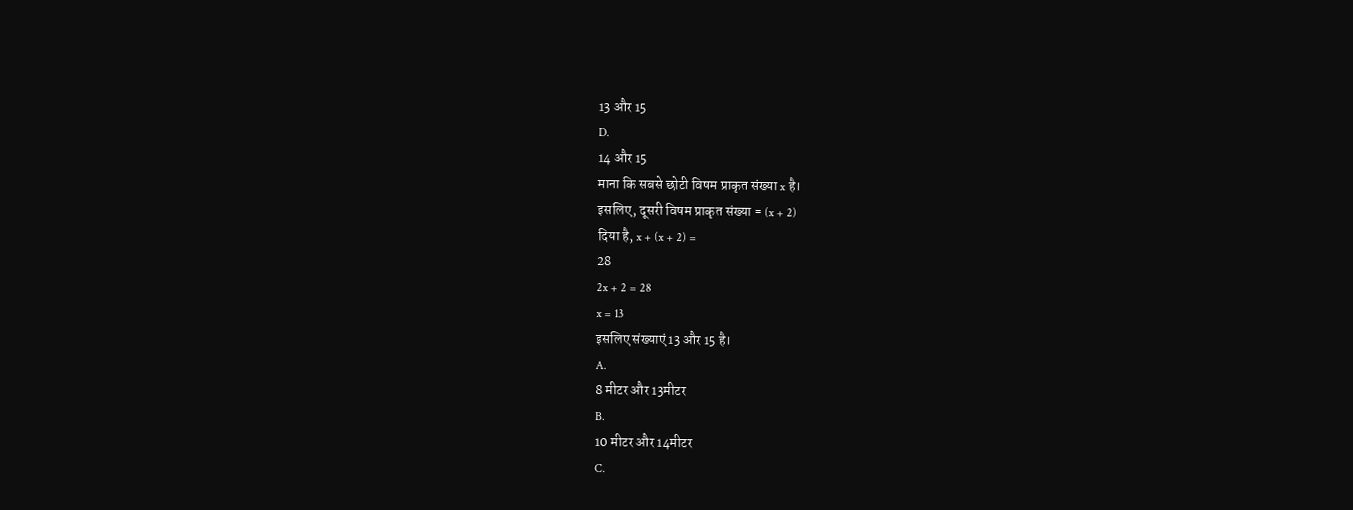13 और 15
D.
14 और 15
माना कि सबसे छोटी विषम प्राकृत संख्या x है।
इसलिए, दूसरी विषम प्राकृत संख्या = (x + 2)
दिया है, x + (x + 2) =
28
2x + 2 = 28
x = 13
इसलिए संख्याएं 13 और 15 है।
A.
8 मीटर और 13मीटर
B.
10 मीटर और 14मीटर
C.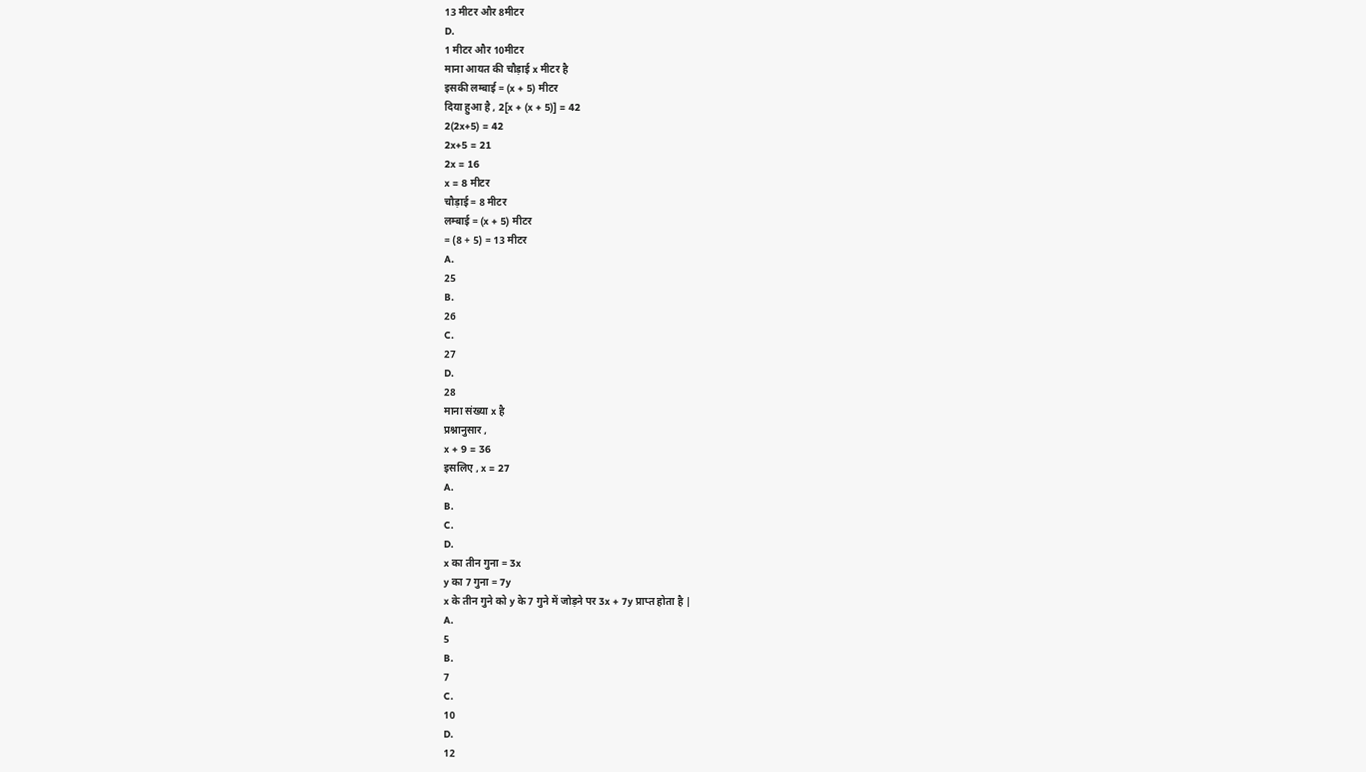13 मीटर और 8मीटर
D.
1 मीटर और 10मीटर
माना आयत की चौड़ाई x मीटर है
इसकी लम्बाई = (x + 5) मीटर
दिया हुआ है , 2[x + (x + 5)] = 42
2(2x+5) = 42
2x+5 = 21
2x = 16
x = 8 मीटर
चौड़ाई = 8 मीटर
लम्बाई = (x + 5) मीटर
= (8 + 5) = 13 मीटर
A.
25
B.
26
C.
27
D.
28
माना संख्या x है
प्रश्नानुसार ,
x + 9 = 36
इसलिए , x = 27
A.
B.
C.
D.
x का तीन गुना = 3x
y का 7 गुना = 7y
x के तीन गुने को y के 7 गुने में जोड़ने पर 3x + 7y प्राप्त होता है |
A.
5
B.
7
C.
10
D.
12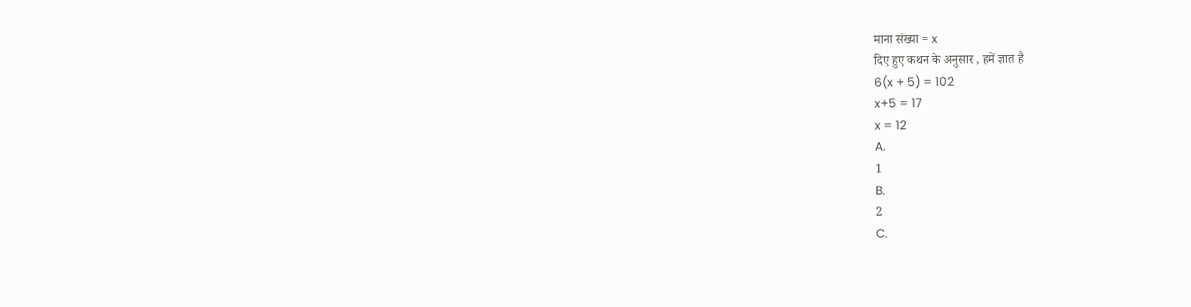माना संख्या = x
दिए हुए कथन के अनुसार , हमें ज्ञात है
6(x + 5) = 102
x+5 = 17
x = 12
A.
1
B.
2
C.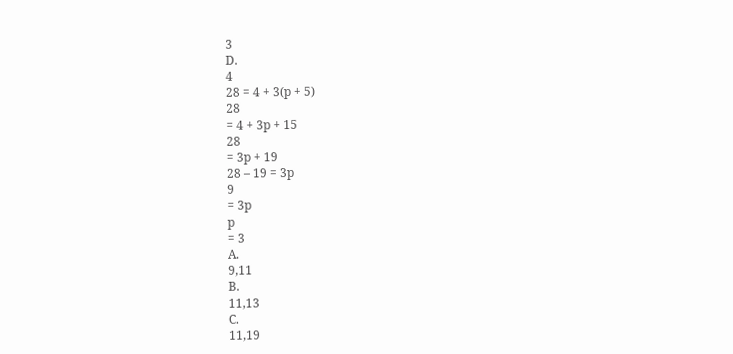3
D.
4
28 = 4 + 3(p + 5)
28
= 4 + 3p + 15
28
= 3p + 19
28 – 19 = 3p
9
= 3p
p
= 3
A.
9,11
B.
11,13
C.
11,19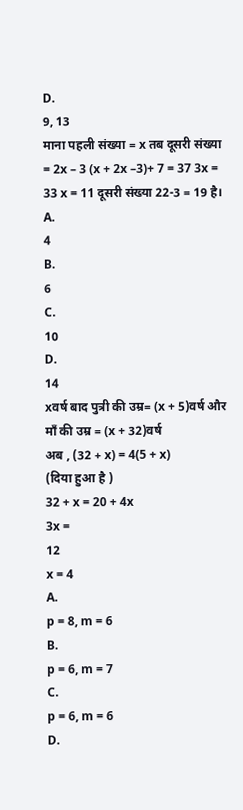D.
9, 13
माना पहली संख्या = x तब दूसरी संख्या = 2x – 3 (x + 2x –3)+ 7 = 37 3x = 33 x = 11 दूसरी संख्या 22-3 = 19 है।
A.
4
B.
6
C.
10
D.
14
xवर्ष बाद पुत्री की उम्र= (x + 5)वर्ष और माँ की उम्र = (x + 32)वर्ष
अब , (32 + x) = 4(5 + x)
(दिया हुआ है )
32 + x = 20 + 4x
3x =
12
x = 4
A.
p = 8, m = 6
B.
p = 6, m = 7
C.
p = 6, m = 6
D.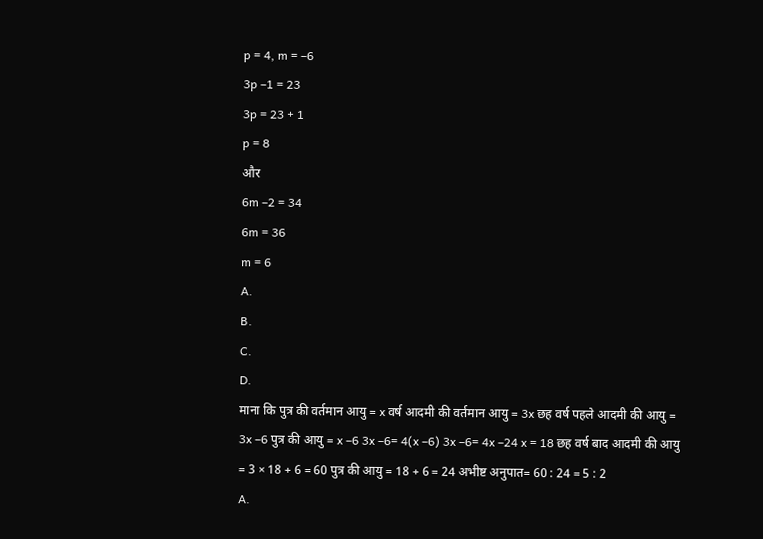p = 4, m = –6
3p –1 = 23
3p = 23 + 1
p = 8
और
6m –2 = 34
6m = 36
m = 6
A.
B.
C.
D.
माना कि पुत्र की वर्तमान आयु = x वर्ष आदमी की वर्तमान आयु = 3x छह वर्ष पहले आदमी की आयु = 3x –6 पुत्र की आयु = x –6 3x –6= 4(x –6) 3x –6= 4x –24 x = 18 छह वर्ष बाद आदमी की आयु = 3 × 18 + 6 = 60 पुत्र की आयु = 18 + 6 = 24 अभीष्ट अनुपात= 60 : 24 = 5 : 2
A.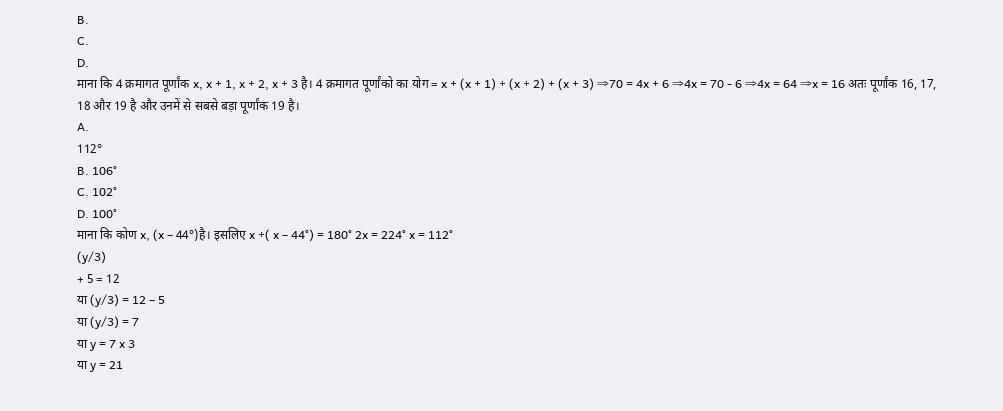B.
C.
D.
माना कि 4 क्रमागत पूर्णांक x, x + 1, x + 2, x + 3 है। 4 क्रमागत पूर्णांको का योग = x + (x + 1) + (x + 2) + (x + 3) ⇒70 = 4x + 6 ⇒4x = 70 - 6 ⇒4x = 64 ⇒x = 16 अतः पूर्णांक 16, 17, 18 और 19 है और उनमें से सबसे बड़ा पूर्णांक 19 है।
A.
112°
B. 106°
C. 102°
D. 100°
माना कि कोण x, (x – 44°)है। इसलिए x +( x – 44°) = 180° 2x = 224° x = 112°
(y/3)
+ 5 = 12
या (y/3) = 12 – 5
या (y/3) = 7
या y = 7 x 3
या y = 21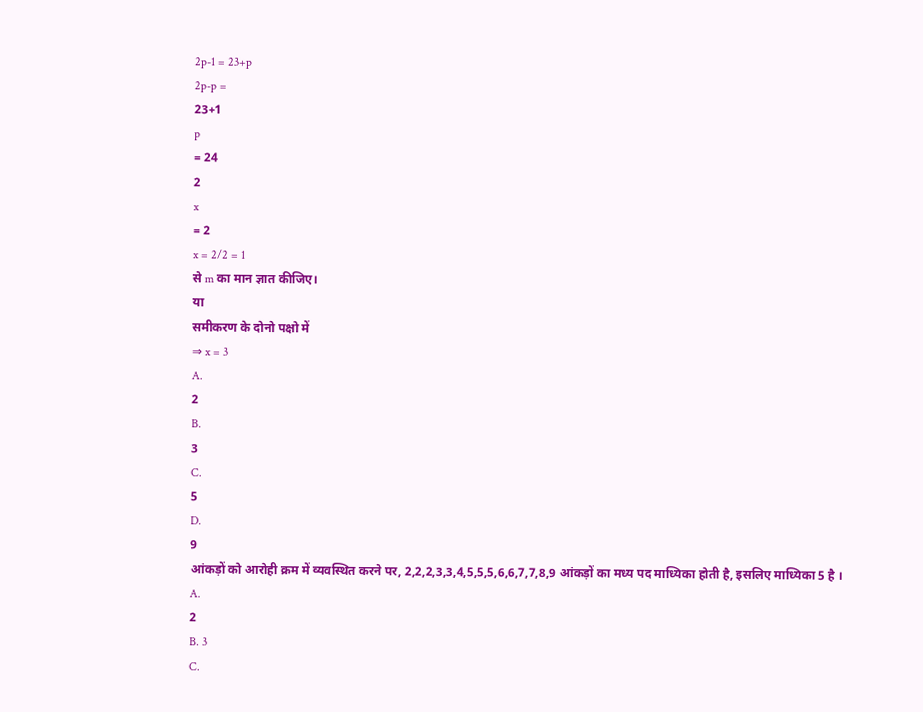2p-1 = 23+p
2p-p =
23+1
p
= 24
2
x
= 2
x = 2/2 = 1
से m का मान ज्ञात कीजिए।
या
समीकरण के दोनो पक्षो में
⇒ x = 3
A.
2
B.
3
C.
5
D.
9
आंकड़ों को आरोही क्रम में व्यवस्थित करने पर, 2,2,2,3,3,4,5,5,5,6,6,7,7,8,9 आंकड़ों का मध्य पद माध्यिका होती है, इसलिए माध्यिका 5 है ।
A.
2
B. 3
C.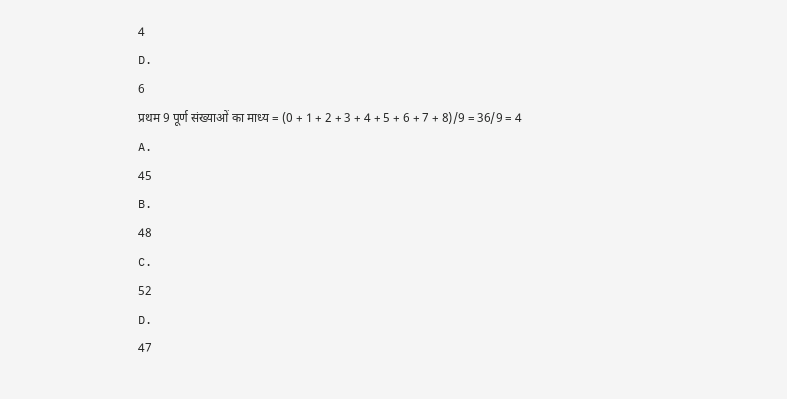4
D.
6
प्रथम 9 पूर्ण संख्याओं का माध्य = (0 + 1 + 2 + 3 + 4 + 5 + 6 + 7 + 8)/9 = 36/9 = 4
A.
45
B.
48
C.
52
D.
47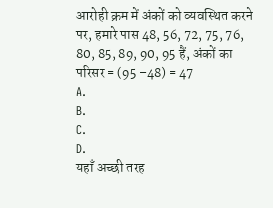आरोही क्रम में अंकों को व्यवस्थित करने पर, हमारे पास 48, 56, 72, 75, 76, 80, 85, 89, 90, 95 हैं, अंकों का परिसर = (95 –48) = 47
A.
B.
C.
D.
यहाँ अच्छी तरह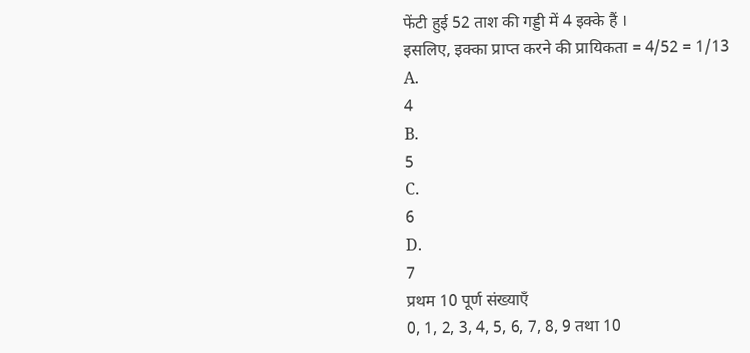फेंटी हुई 52 ताश की गड्डी में 4 इक्के हैं ।
इसलिए, इक्का प्राप्त करने की प्रायिकता = 4/52 = 1/13
A.
4
B.
5
C.
6
D.
7
प्रथम 10 पूर्ण संख्याएँ
0, 1, 2, 3, 4, 5, 6, 7, 8, 9 तथा 10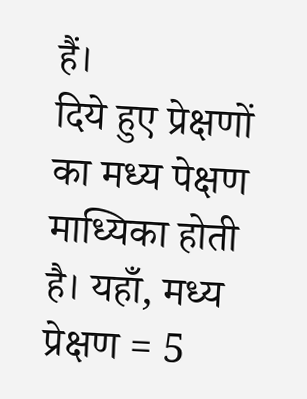हैं।
दिये हुए प्रेक्षणों
का मध्य पेक्षण
माध्यिका होती
है। यहाँ, मध्य
प्रेक्षण = 5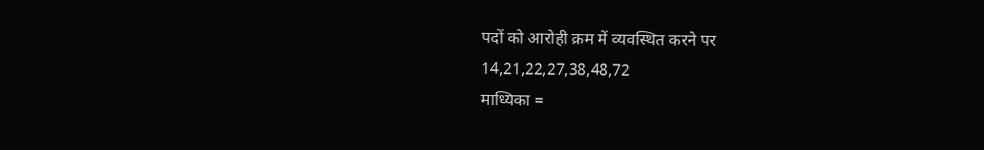पदों को आरोही क्रम में व्यवस्थित करने पर
14,21,22,27,38,48,72
माध्यिका =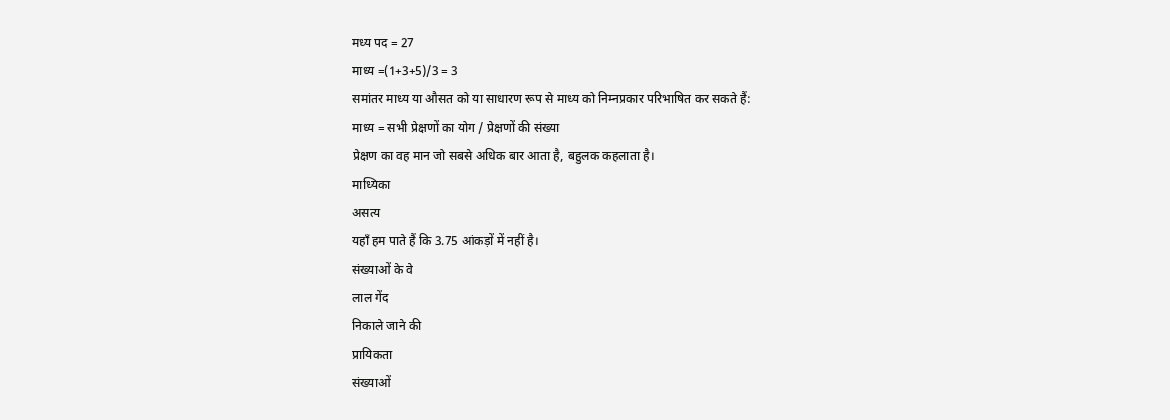मध्य पद = 27
माध्य =(1+3+5)/3 = 3
समांतर माध्य या औसत को या साधारण रूप से माध्य को निम्नप्रकार परिभाषित कर सकते हैं:
माध्य = सभी प्रेक्षणों का योग / प्रेक्षणों की संख्या
प्रेक्षण का वह मान जो सबसे अधिक बार आता है, बहुलक कहलाता है।
माध्यिका
असत्य
यहाँ हम पाते हैं कि 3.75 आंकड़ों में नहीं है।
संख्याओं के वे
लाल गेंद
निकाले जाने की
प्रायिकता
संख्याओं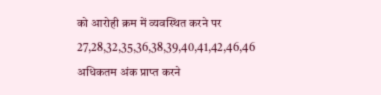को आरोही क्रम में व्यवस्थित करने पर
27,28,32,35,36,38,39,40,41,42,46,46
अधिकतम अंक प्राप्त करने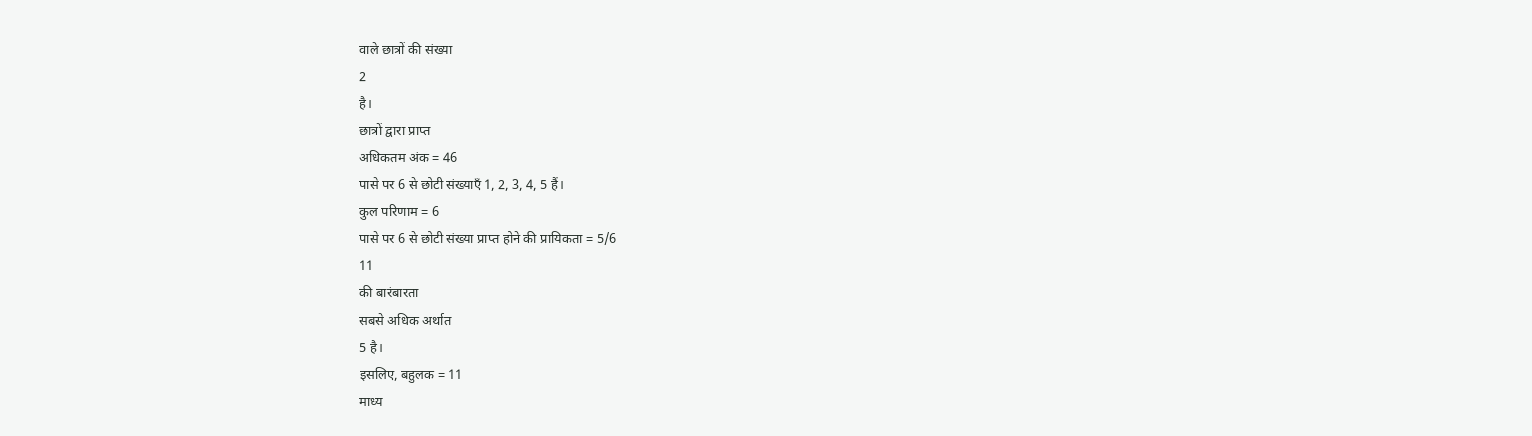वाले छात्रों की संख्या
2
है।
छात्रों द्वारा प्राप्त
अधिकतम अंक = 46
पासे पर 6 से छोटी संख्याएँ 1, 2, 3, 4, 5 हैं।
कुल परिणाम = 6
पासे पर 6 से छोटी संख्या प्राप्त होने की प्रायिकता = 5/6
11
की बारंबारता
सबसे अधिक अर्थात
5 है।
इसलिए, बहुलक = 11
माध्य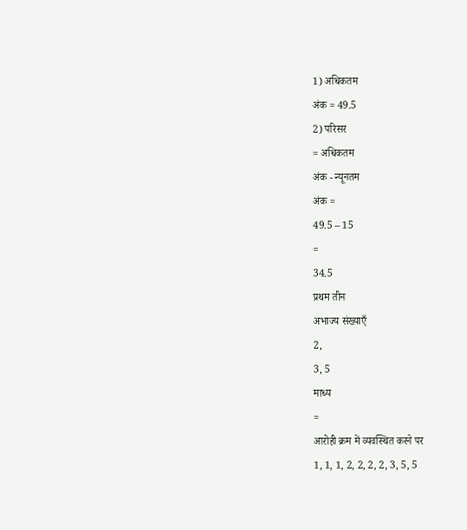1) अधिकतम
अंक = 49.5
2) परिसर
= अधिकतम
अंक - न्यूनतम
अंक =
49.5 – 15
=
34.5
प्रथम तीन
अभाज्य संख्याएँ
2,
3, 5
माध्य
=
आरोही क्रम में व्यवस्थित करने पर
1, 1, 1, 2, 2, 2, 2, 3, 5, 5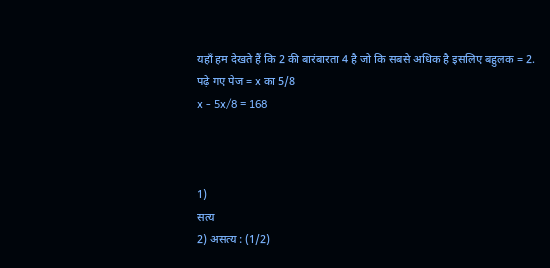यहाँ हम देखते हैं कि 2 की बारंबारता 4 है जो कि सबसे अधिक है इसलिए बहुलक = 2.
पढ़े गए पेज = x का 5/8
x - 5x/8 = 168



1)
सत्य
2) असत्य : (1/2)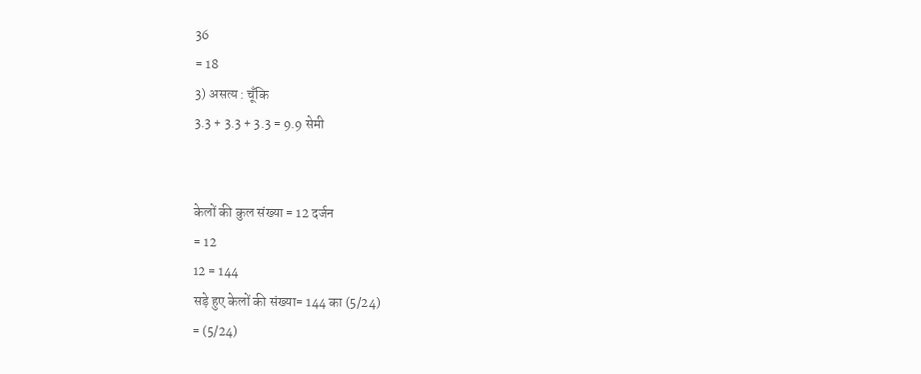36
= 18
3) असत्य : चूँकि
3.3 + 3.3 + 3.3 = 9.9 सेमी


केलों की कुल संख्या = 12 दर्जन
= 12
12 = 144
सड़े हुए केलों की संख्या= 144 का (5/24)
= (5/24)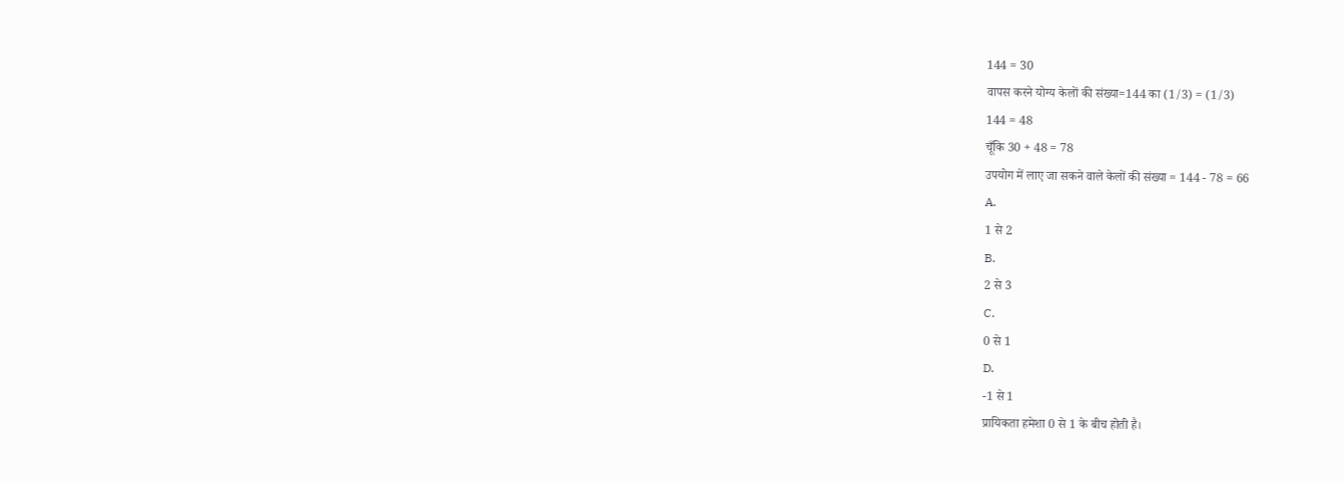144 = 30
वापस करने योग्य केलों की संख्या=144 का (1/3) = (1/3)
144 = 48
चूँकि 30 + 48 = 78
उपयोग में लाए जा सकने वाले केलों की संख्या = 144 - 78 = 66
A.
1 से 2
B.
2 से 3
C.
0 से 1
D.
-1 से 1
प्रायिकता हमेशा 0 से 1 के बीच होती है।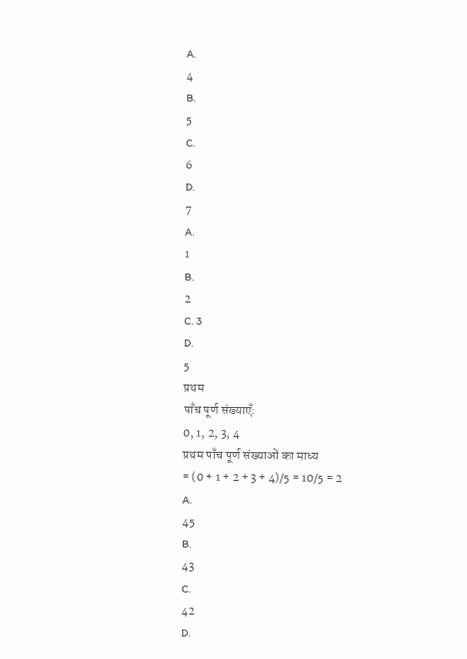A.
4
B.
5
C.
6
D.
7
A.
1
B.
2
C. 3
D.
5
प्रथम
पाँच पूर्ण संख्याएँ:
0, 1, 2, 3, 4
प्रथम पाँच पूर्ण संख्याओं का माध्य
= (0 + 1 + 2 + 3 + 4)/5 = 10/5 = 2
A.
45
B.
43
C.
42
D.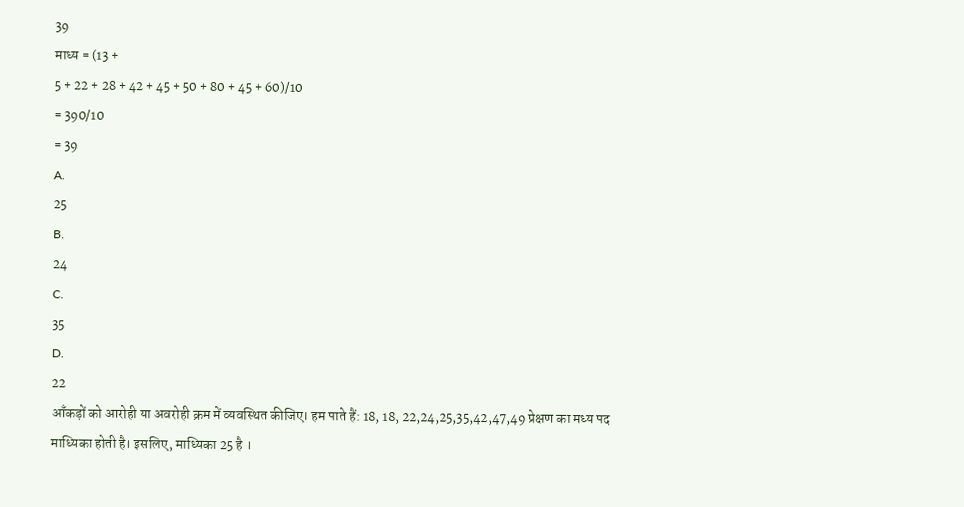39
माध्य = (13 +
5 + 22 + 28 + 42 + 45 + 50 + 80 + 45 + 60)/10
= 390/10
= 39
A.
25
B.
24
C.
35
D.
22
आँकड़ों को आरोही या अवरोही क्रम में व्यवस्थित कीजिए। हम पाते हैं: 18, 18, 22,24,25,35,42,47,49 प्रेक्षण का मध्य पद माध्यिका होती है। इसलिए, माध्यिका 25 है ।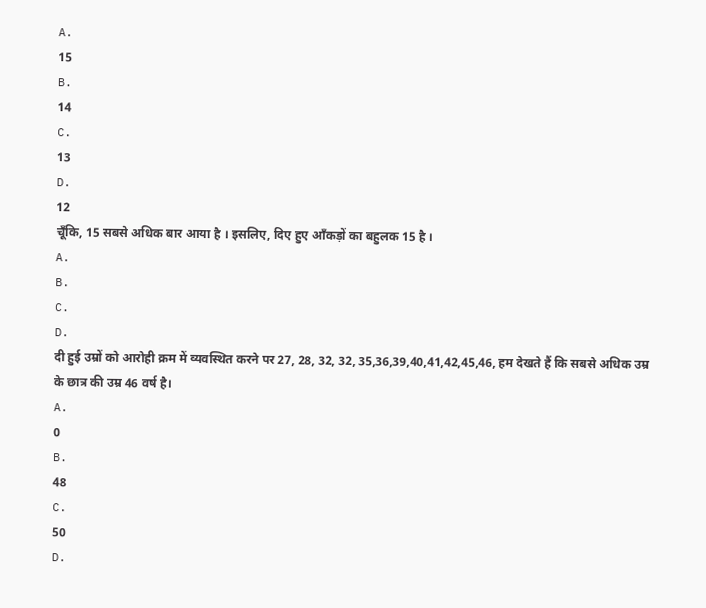A.
15
B.
14
C.
13
D.
12
चूँकि, 15 सबसे अधिक बार आया है । इसलिए, दिए हुए आँकड़ों का बहुलक 15 है ।
A.
B.
C.
D.
दी हुई उम्रों को आरोही क्रम में व्यवस्थित करने पर 27, 28, 32, 32, 35,36,39,40,41,42,45,46, हम देखते हैं कि सबसे अधिक उम्र के छात्र की उम्र 46 वर्ष है।
A.
0
B.
48
C.
50
D.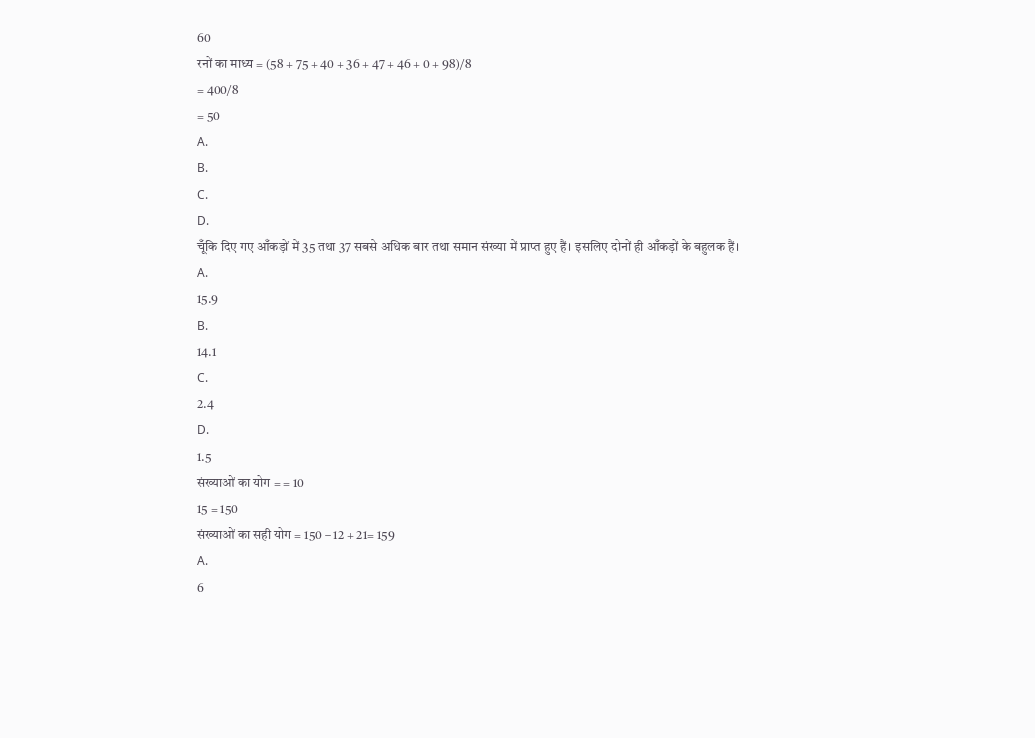60
रनों का माध्य = (58 + 75 + 40 + 36 + 47 + 46 + 0 + 98)/8
= 400/8
= 50
A.
B.
C.
D.
चूँकि दिए गए आँकड़ों में 35 तथा 37 सबसे अधिक बार तथा समान संख्या में प्राप्त हुए हैं। इसलिए दोनों ही आँकड़ों के बहुलक हैं।
A.
15.9
B.
14.1
C.
2.4
D.
1.5
संख्याओं का योग = = 10
15 = 150
संख्याओं का सही योग = 150 – 12 + 21= 159
A.
6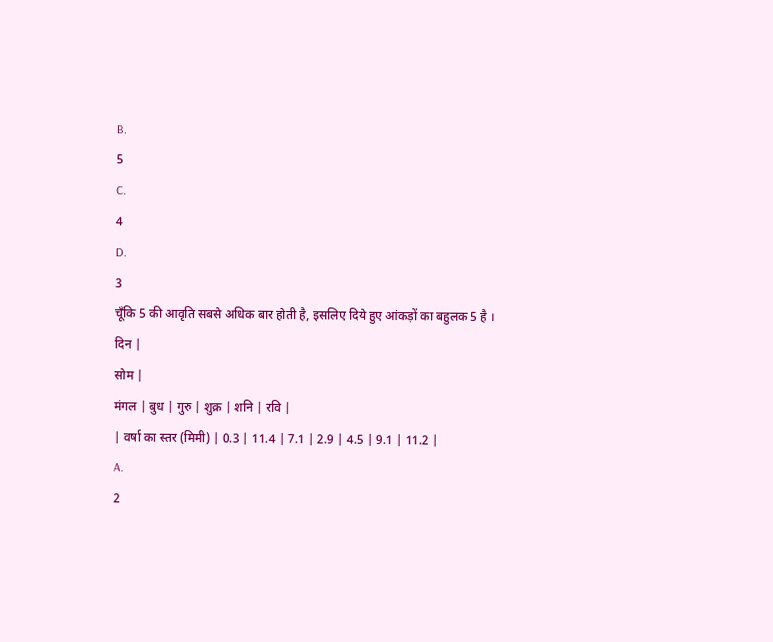B.
5
C.
4
D.
3
चूँकि 5 की आवृति सबसे अधिक बार होती है, इसलिए दिये हुए आंकड़ों का बहुलक 5 है ।
दिन |
सोम |
मंगल | बुध | गुरु | शुक्र | शनि | रवि |
| वर्षा का स्तर (मिमी) | 0.3 | 11.4 | 7.1 | 2.9 | 4.5 | 9.1 | 11.2 |
A.
2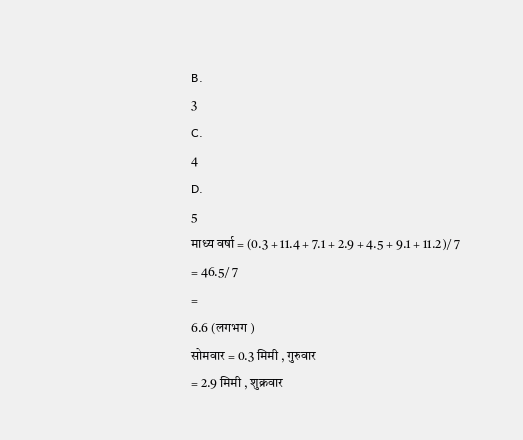B.
3
C.
4
D.
5
माध्य वर्षा = (0.3 + 11.4 + 7.1 + 2.9 + 4.5 + 9.1 + 11.2)/ 7
= 46.5/ 7
=
6.6 (लगभग )
सोमवार = 0.3 मिमी , गुरुवार
= 2.9 मिमी , शुक्रवार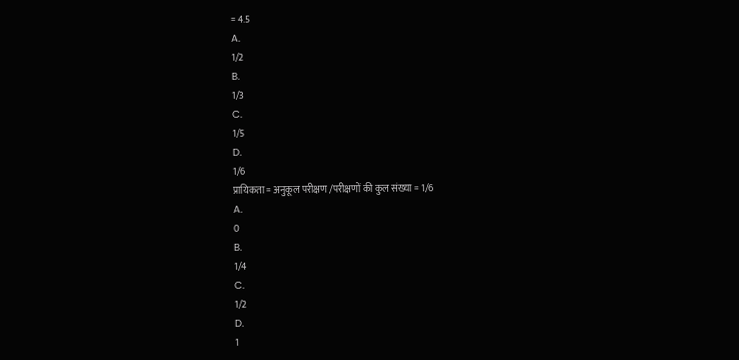= 4.5
A.
1/2
B.
1/3
C.
1/5
D.
1/6
प्रायिकता = अनुकूल परीक्षण /परीक्षणों की कुल संख्या = 1/6
A.
0
B.
1/4
C.
1/2
D.
1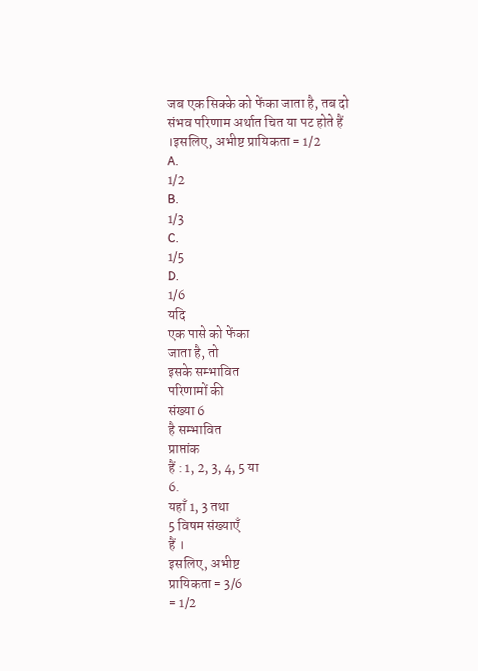जब एक सिक्के को फेंका जाता है, तब दो संभव परिणाम अर्थात चित या पट होते हैं ।इसलिए, अभीष्ट प्रायिकता = 1/2
A.
1/2
B.
1/3
C.
1/5
D.
1/6
यदि
एक पासे को फेंका
जाता है, तो
इसके सम्भावित
परिणामों की
संख्या 6
है सम्भावित
प्राप्तांक
हैं : 1, 2, 3, 4, 5 या
6.
यहाँ 1, 3 तथा
5 विषम संख्याएँ
हैं ।
इसलिए, अभीष्ट
प्रायिकता = 3/6
= 1/2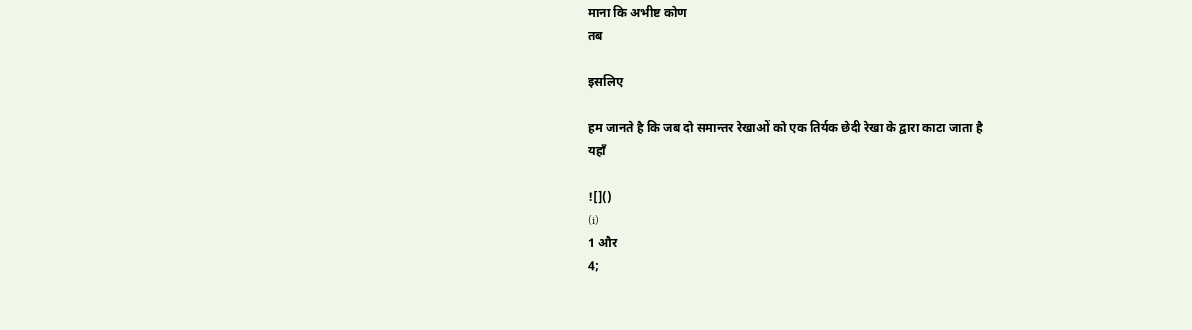माना कि अभीष्ट कोण
तब

इसलिए

हम जानते है कि जब दो समान्तर रेखाओं को एक तिर्यक छेदी रेखा के द्वारा काटा जाता है
यहाँ

![]()
(i)
1 और
4;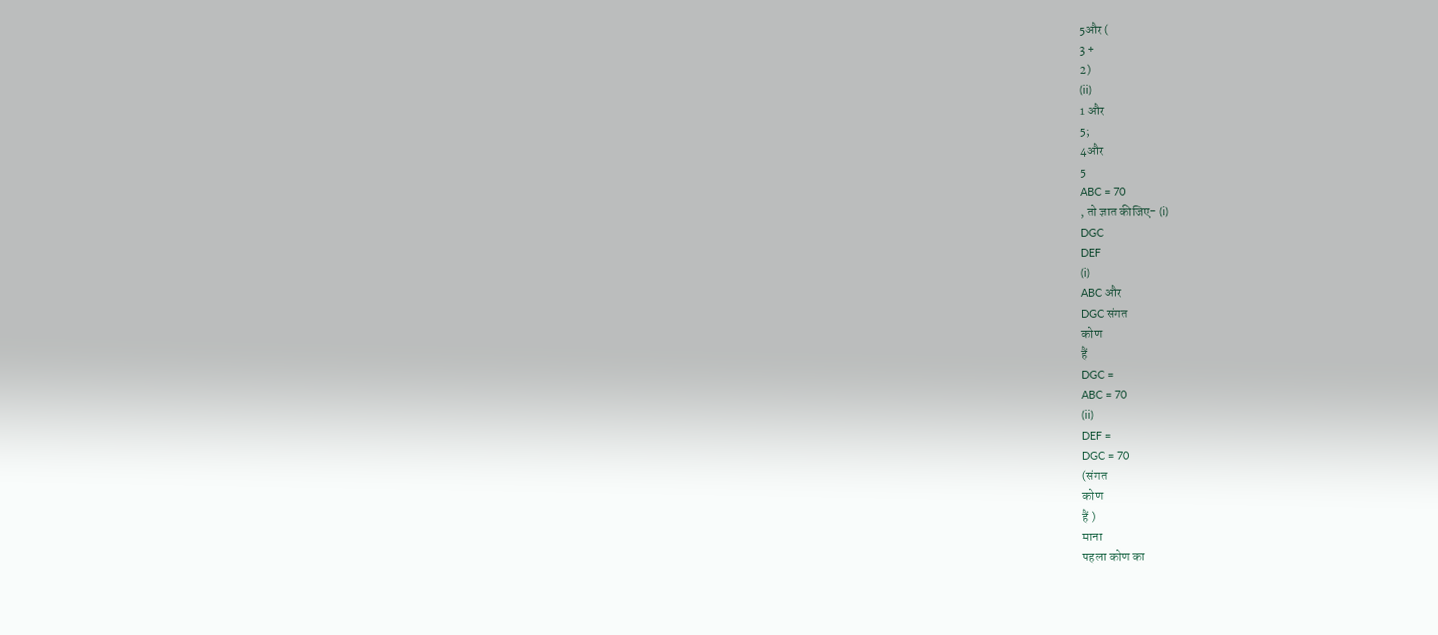5और (
3 +
2)
(ii)
1 और
5;
4और
5
ABC = 70
, तो ज्ञात कीजिए- (i)
DGC
DEF
(i)
ABC और
DGC संगत
कोण
हैं
DGC =
ABC = 70
(ii)
DEF =
DGC = 70
(संगत
कोण
हैं )
माना
पहला कोण का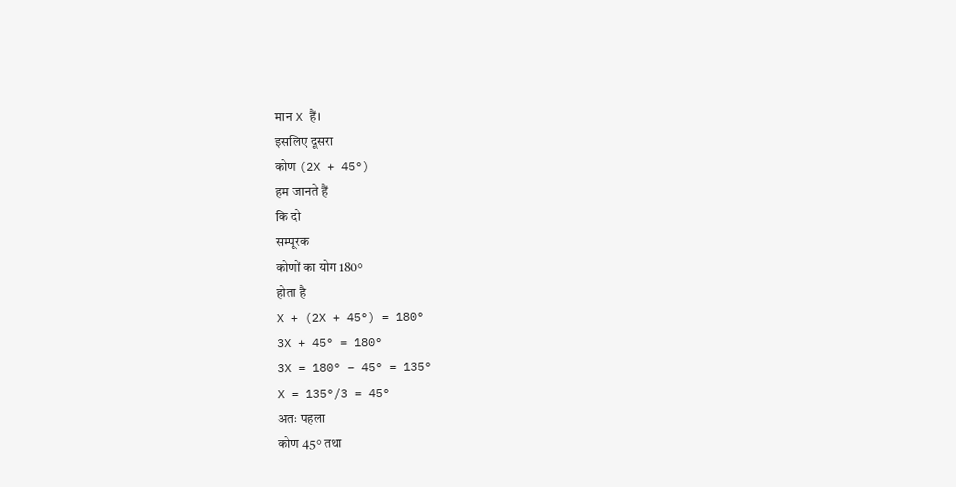मान X हैं।
इसलिए दूसरा
कोण (2X + 45°)
हम जानते हैं
कि दो
सम्पूरक
कोणों का योग 180°
होता है
X + (2X + 45°) = 180°
3X + 45° = 180°
3X = 180° – 45° = 135°
X = 135°/3 = 45°
अतः पहला
कोण 45° तथा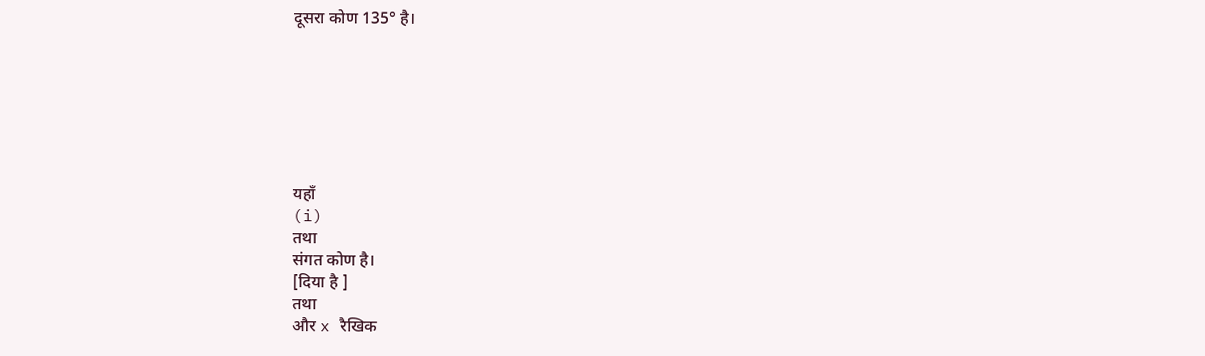दूसरा कोण 135° है।







यहाँ
(i)
तथा
संगत कोण है।
[दिया है ]
तथा
और x रैखिक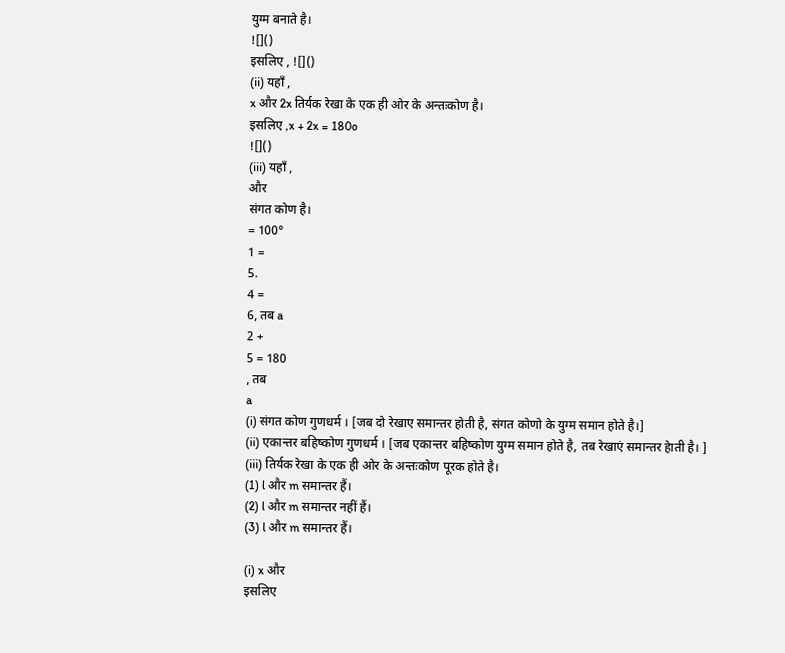युग्म बनाते है।
![]()
इसलिए , ![]()
(ii) यहाँ ,
x और 2x तिर्यक रेखा के एक ही ओर के अन्तःकोण है।
इसलिए ,x + 2x = 180o
![]()
(iii) यहाँ ,
और
संगत कोण है।
= 100°
1 =
5.
4 =
6, तब a
2 +
5 = 180
, तब
a
(i) संगत कोण गुणधर्म । [जब दो रेखाए समान्तर होती है, संगत कोणो के युग्म समान होते है।]
(ii) एकान्तर बहिष्कोण गुणधर्म । [जब एकान्तर बहिष्कोण युग्म समान होते है, तब रेखाएं समान्तर हेाती है। ]
(iii) तिर्यक रेखा के एक ही ओर के अन्तःकोण पूरक होते है।
(1) l और m समान्तर हैं।
(2) l और m समान्तर नहीं हैं।
(3) l और m समान्तर हैं।

(i) x और
इसलिए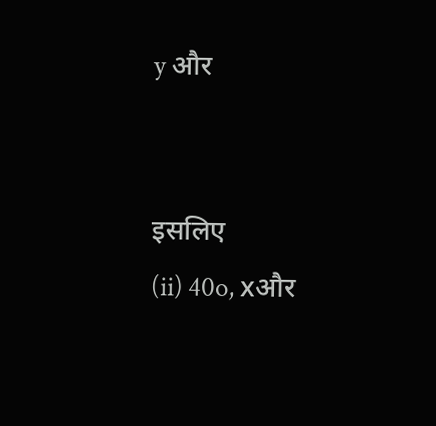y और


इसलिए
(ii) 40o, xऔर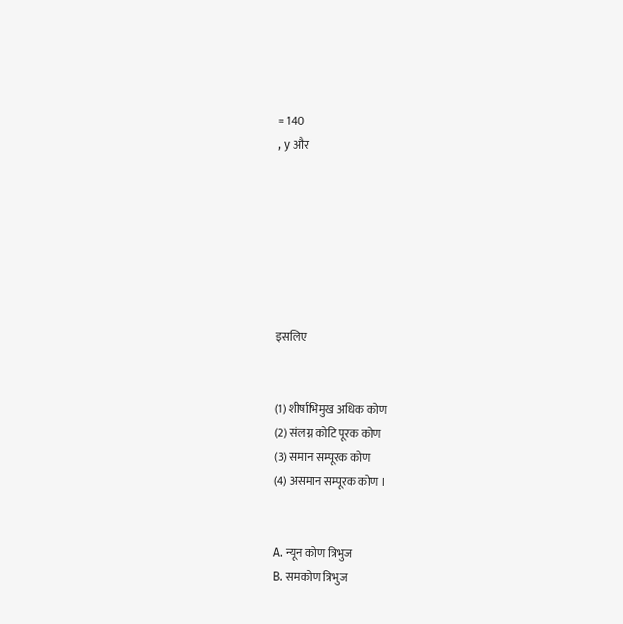= 140
, y और







इसलिए


(1) शीर्षाभिमुख अधिक कोण
(2) संलग्न कोटि पूरक कोण
(3) समान सम्पूरक कोण
(4) असमान सम्पूरक कोण ।


A. न्यून कोण त्रिभुज
B. समकोण त्रिभुज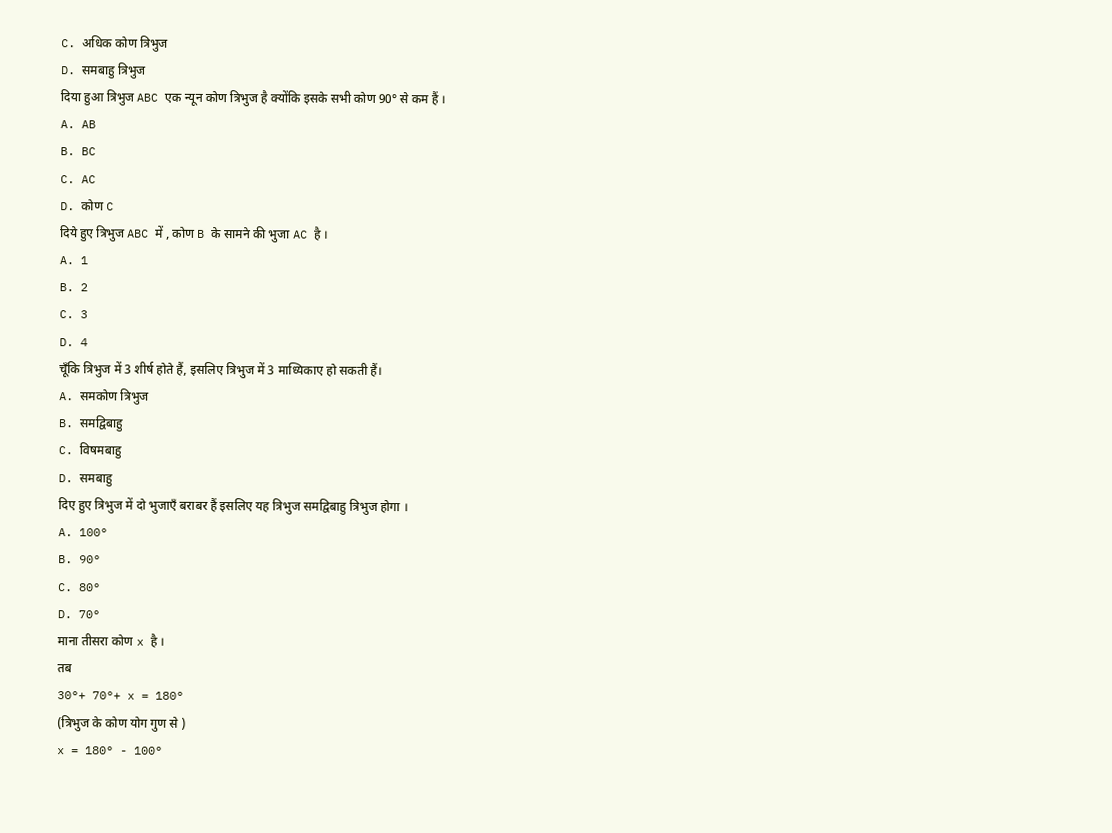C. अधिक कोण त्रिभुज
D. समबाहु त्रिभुज
दिया हुआ त्रिभुज ABC एक न्यून कोण त्रिभुज है क्योंकि इसके सभी कोण 90° से कम हैं ।
A. AB
B. BC
C. AC
D. कोण C
दिये हुए त्रिभुज ABC में , कोण B के सामने की भुजा AC है ।
A. 1
B. 2
C. 3
D. 4
चूँकि त्रिभुज में 3 शीर्ष होते हैं, इसलिए त्रिभुज में 3 माध्यिकाए हो सकती हैं।
A. समकोण त्रिभुज
B. समद्विबाहु
C. विषमबाहु
D. समबाहु
दिए हुए त्रिभुज में दो भुजाएँ बराबर हैं इसलिए यह त्रिभुज समद्विबाहु त्रिभुज होगा ।
A. 100°
B. 90°
C. 80°
D. 70°
माना तीसरा कोण x है ।
तब
30°+ 70°+ x = 180°
(त्रिभुज के कोण योग गुण से )
x = 180° - 100°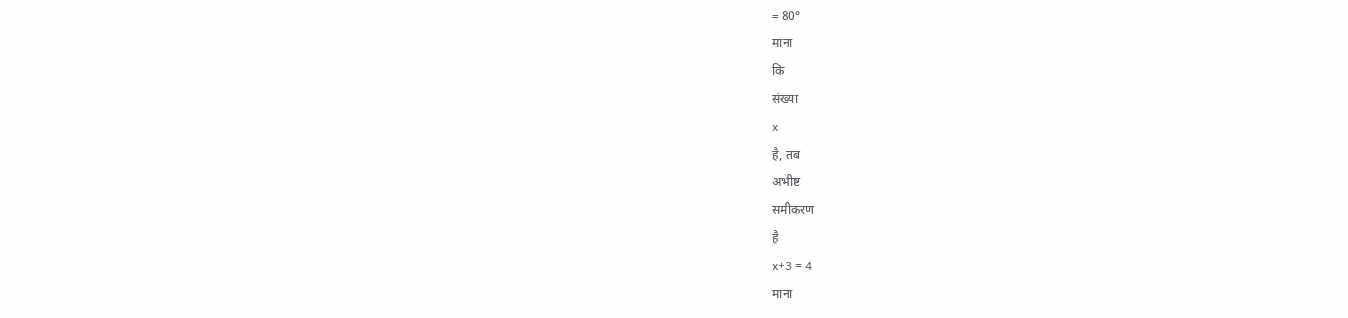= 80°
माना
कि
संख्या
x
है, तब
अभीष्ट
समीकरण
है
x+3 = 4
माना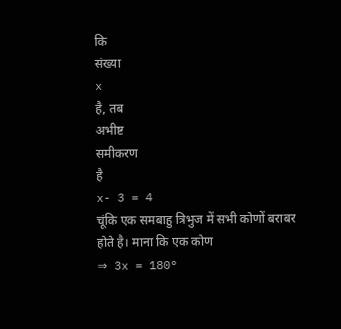कि
संख्या
x
है, तब
अभीष्ट
समीकरण
है
x- 3 = 4
चूंकि एक समबाहु त्रिभुज में सभी कोणों बराबर होते है। माना कि एक कोण
⇒ 3x = 180°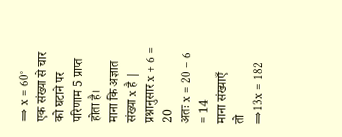⇒ x = 60°
एक संख्या से चार को घटाने पर परिणाम 5 प्राप्त होता है।
माना कि अज्ञात संख्या x है |
प्रश्नानुसार x + 6 = 20
अतः x = 20 – 6 = 14
माना संख्याएँ
तो
⇒13x = 182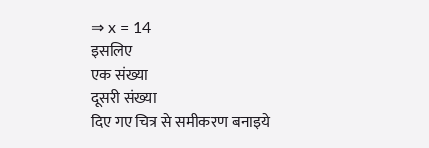⇒ x = 14
इसलिए
एक संख्या
दूसरी संख्या
दिए गए चित्र से समीकरण बनाइये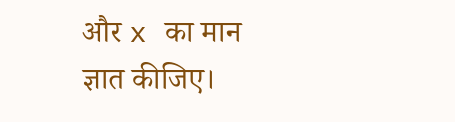और x का मान ज्ञात कीजिए।